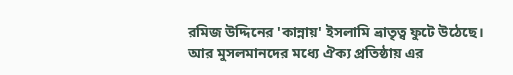রমিজ উদ্দিনের 'কান্নায়' ইসলামি ভ্রাতৃত্ব ফুটে উঠেছে। আর মুসলমানদের মধ্যে ঐক্য প্রতিষ্ঠায় এর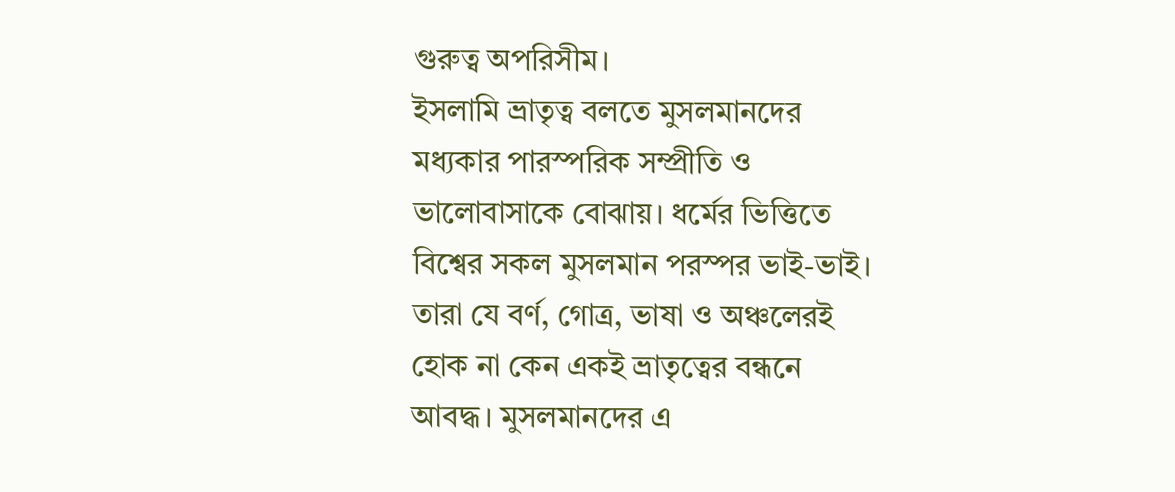গুরুত্ব অপরিসীম।
ইসলামি ভ্রাতৃত্ব বলতে মুসলমানদের মধ্যকার পারস্পরিক সম্প্রীতি ও ভালোবাসাকে বোঝায়। ধর্মের ভিত্তিতে বিশ্বের সকল মুসলমান পরস্পর ভাই-ভাই। তারা যে বর্ণ, গোত্র, ভাষা ও অঞ্চলেরই হোক না কেন একই ভ্রাতৃত্বের বন্ধনে আবদ্ধ। মুসলমানদের এ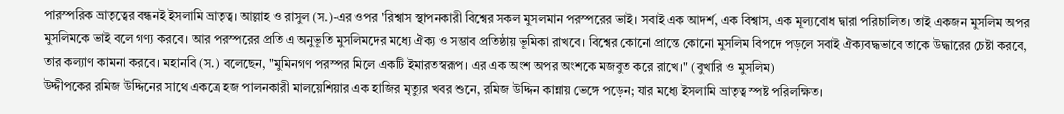পারস্পরিক ভ্রাতৃত্বের বন্ধনই ইসলামি ভ্রাতৃত্ব। আল্লাহ ও রাসুল (স.)-এর ওপর 'রিশ্বাস স্থাপনকারী বিশ্বের সকল মুসলমান পরস্পরের ভাই। সবাই এক আদর্শ, এক বিশ্বাস, এক মূল্যবোধ দ্বারা পরিচালিত। তাই একজন মুসলিম অপর মুসলিমকে ভাই বলে গণ্য করবে। আর পরস্পরের প্রতি এ অনুভূতি মুসলিমদের মধ্যে ঐক্য ও সম্ভাব প্রতিষ্ঠায় ভূমিকা রাখবে। বিশ্বের কোনো প্রান্তে কোনো মুসলিম বিপদে পড়লে সবাই ঐক্যবদ্ধভাবে তাকে উদ্ধারের চেষ্টা করবে, তার কল্যাণ কামনা করবে। মহানবি (স.) বলেছেন, "মুমিনগণ পরস্পর মিলে একটি ইমারতস্বরূপ। এর এক অংশ অপর অংশকে মজবুত করে রাখে।" (বুখারি ও মুসলিম)
উদ্দীপকের রমিজ উদ্দিনের সাথে একত্রে হজ পালনকারী মালয়েশিয়ার এক হাজির মৃত্যুর খবর শুনে, রমিজ উদ্দিন কান্নায় ভেঙ্গে পড়েন; যার মধ্যে ইসলামি ভ্রাতৃত্ব স্পষ্ট পরিলক্ষিত।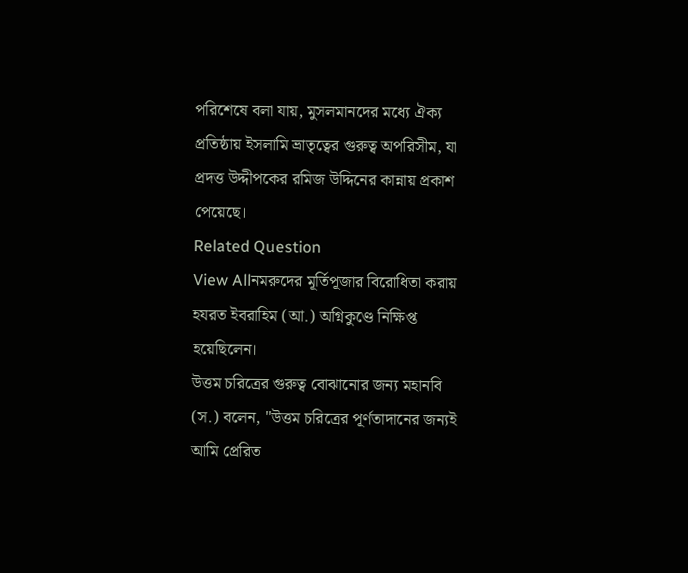পরিশেষে বলা যায়, মুসলমানদের মধ্যে ঐক্য প্রতিষ্ঠায় ইসলামি ভ্রাতৃত্বের গুরুত্ব অপরিসীম, যা প্রদত্ত উদ্দীপকের রমিজ উদ্দিনের কান্নায় প্রকাশ পেয়েছে।
Related Question
View Allনমরুদের মূর্তিপূজার বিরোধিতা করায় হযরত ইবরাহিম (আ.) অগ্নিকুণ্ডে নিক্ষিপ্ত হয়েছিলেন।
উত্তম চরিত্রের গুরুত্ব বোঝানোর জন্য মহানবি (স.) বলেন, "উত্তম চরিত্রের পূর্ণতাদানের জন্যই আমি প্রেরিত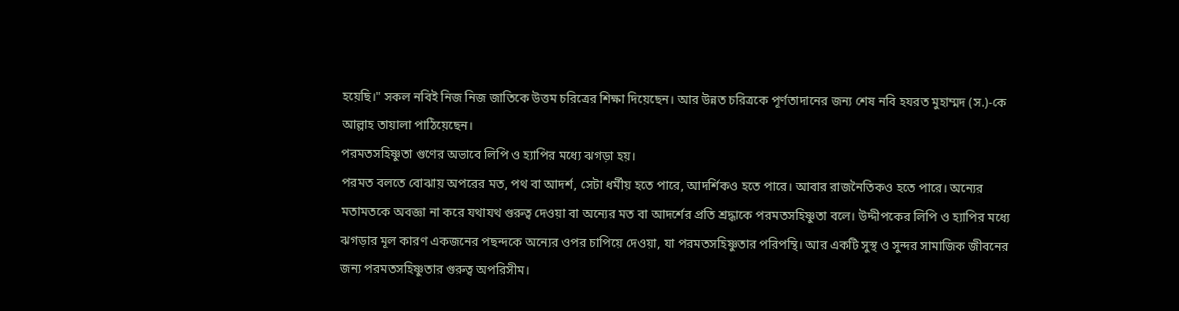হয়েছি।" সকল নবিই নিজ নিজ জাতিকে উত্তম চরিত্রের শিক্ষা দিয়েছেন। আর উন্নত চরিত্রকে পূর্ণতাদানের জন্য শেষ নবি হযরত মুহাম্মদ (স.)-কে আল্লাহ তায়ালা পাঠিয়েছেন।
পরমতসহিষ্ণুতা গুণের অভাবে লিপি ও হ্যাপির মধ্যে ঝগড়া হয়।
পরমত বলতে বোঝায় অপরের মত, পথ বা আদর্শ, সেটা ধর্মীয় হতে পারে, আদর্শিকও হতে পারে। আবার রাজনৈতিকও হতে পারে। অন্যের মতামতকে অবজ্ঞা না করে যথাযথ গুরুত্ব দেওয়া বা অন্যের মত বা আদর্শের প্রতি শ্রদ্ধাকে পরমতসহিষ্ণুতা বলে। উদ্দীপকের লিপি ও হ্যাপির মধ্যে ঝগড়ার মূল কারণ একজনের পছন্দকে অন্যের ওপর চাপিয়ে দেওয়া, যা পরমতসহিষ্ণুতার পরিপন্থি। আর একটি সুস্থ ও সুন্দর সামাজিক জীবনের জন্য পরমতসহিষ্ণুতার গুরুত্ব অপরিসীম।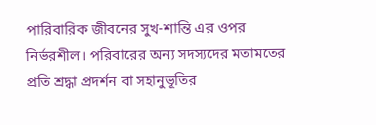পারিবারিক জীবনের সুখ-শান্তি এর ওপর নির্ভরশীল। পরিবারের অন্য সদস্যদের মতামতের প্রতি শ্রদ্ধা প্রদর্শন বা সহানুভূতির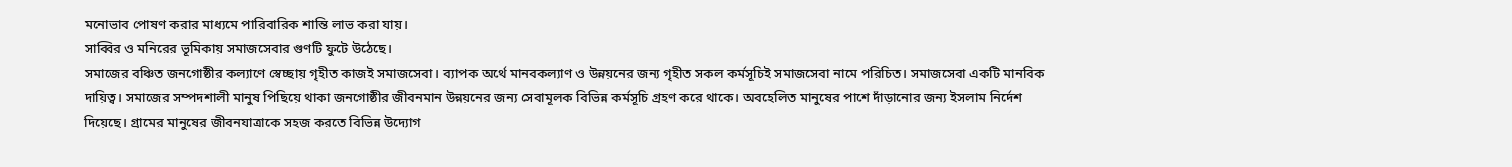মনোভাব পোষণ করার মাধ্যমে পারিবারিক শান্তি লাভ করা যায়।
সাব্বির ও মনিরের ভূমিকায় সমাজসেবার গুণটি ফুটে উঠেছে।
সমাজের বঞ্চিত জনগোষ্ঠীর কল্যাণে স্বেচ্ছায় গৃহীত কাজই সমাজসেবা। ব্যাপক অর্থে মানবকল্যাণ ও উন্নয়নের জন্য গৃহীত সকল কর্মসূচিই সমাজসেবা নামে পরিচিত। সমাজসেবা একটি মানবিক দায়িত্ব। সমাজের সম্পদশালী মানুষ পিছিয়ে থাকা জনগোষ্ঠীর জীবনমান উন্নয়নের জন্য সেবামূলক বিভিন্ন কর্মসূচি গ্রহণ করে থাকে। অবহেলিত মানুষের পাশে দাঁড়ানোর জন্য ইসলাম নির্দেশ দিয়েছে। গ্রামের মানুষের জীবনযাত্রাকে সহজ করতে বিভিন্ন উদ্যোগ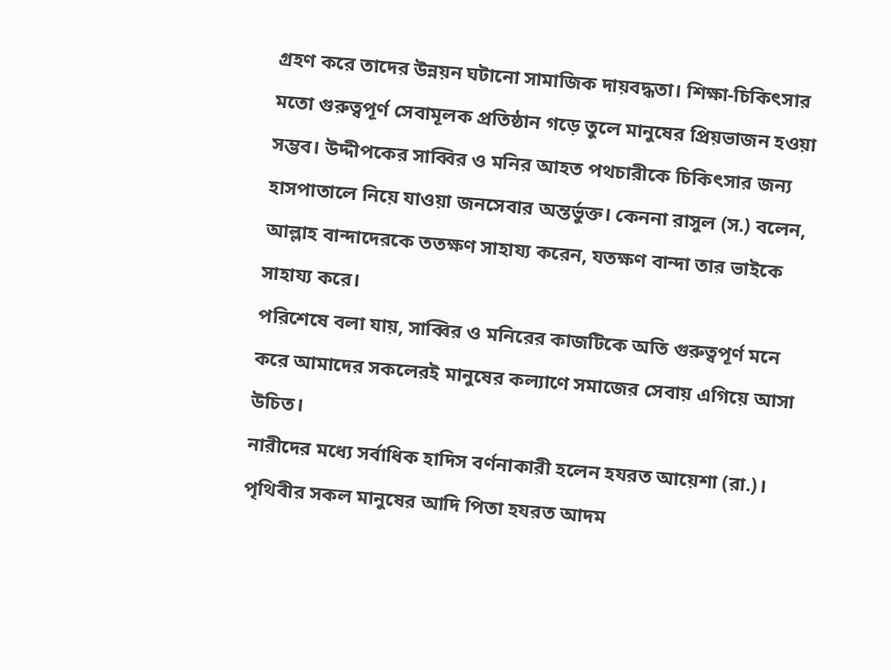গ্রহণ করে তাদের উন্নয়ন ঘটানো সামাজিক দায়বদ্ধতা। শিক্ষা-চিকিৎসার মতো গুরুত্বপূর্ণ সেবামূলক প্রতিষ্ঠান গড়ে তুলে মানুষের প্রিয়ভাজন হওয়া সম্ভব। উদ্দীপকের সাব্বির ও মনির আহত পথচারীকে চিকিৎসার জন্য হাসপাতালে নিয়ে যাওয়া জনসেবার অন্তর্ভুক্ত। কেননা রাসুল (স.) বলেন, আল্লাহ বান্দাদেরকে ততক্ষণ সাহায্য করেন, যতক্ষণ বান্দা তার ভাইকে সাহায্য করে।
পরিশেষে বলা যায়, সাব্বির ও মনিরের কাজটিকে অতি গুরুত্বপূর্ণ মনে করে আমাদের সকলেরই মানুষের কল্যাণে সমাজের সেবায় এগিয়ে আসা উচিত।
নারীদের মধ্যে সর্বাধিক হাদিস বর্ণনাকারী হলেন হযরত আয়েশা (রা.)।
পৃথিবীর সকল মানুষের আদি পিতা হযরত আদম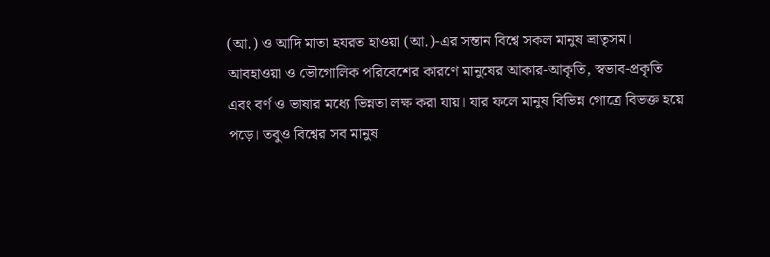(আ.) ও আদি মাতা হযরত হাওয়া (আ.)-এর সন্তান বিশ্বে সকল মানুষ ভ্রাতৃসম।
আবহাওয়া ও ভৌগোলিক পরিবেশের কারণে মানুষের আকার-আকৃতি, স্বভাব-প্রকৃতি এবং বর্ণ ও ভাষার মধ্যে ভিন্নতা লক্ষ করা যায়। যার ফলে মানুষ বিভিন্ন গোত্রে বিভক্ত হয়ে পড়ে। তবুও বিশ্বের সব মানুষ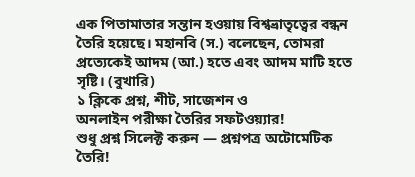এক পিতামাতার সন্তান হওয়ায় বিশ্বভ্রাতৃত্বের বন্ধন তৈরি হয়েছে। মহানবি (স.) বলেছেন, তোমরা প্রত্যেকেই আদম (আ.) হতে এবং আদম মাটি হতে সৃষ্টি। (বুখারি)
১ ক্লিকে প্রশ্ন, শীট, সাজেশন ও
অনলাইন পরীক্ষা তৈরির সফটওয়্যার!
শুধু প্রশ্ন সিলেক্ট করুন — প্রশ্নপত্র অটোমেটিক তৈরি!